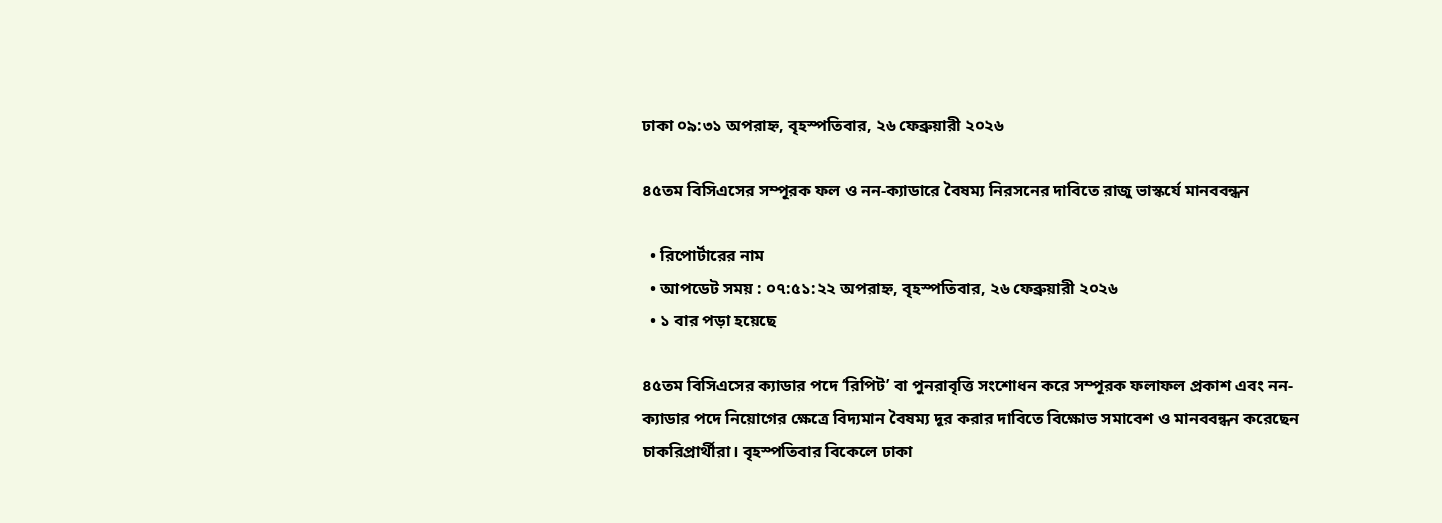ঢাকা ০৯:৩১ অপরাহ্ন, বৃহস্পতিবার, ২৬ ফেব্রুয়ারী ২০২৬

৪৫তম বিসিএসের সম্পূরক ফল ও নন-ক্যাডারে বৈষম্য নিরসনের দাবিতে রাজু ভাস্কর্যে মানববন্ধন

  • রিপোর্টারের নাম
  • আপডেট সময় : ০৭:৫১:২২ অপরাহ্ন, বৃহস্পতিবার, ২৬ ফেব্রুয়ারী ২০২৬
  • ১ বার পড়া হয়েছে

৪৫তম বিসিএসের ক্যাডার পদে ‘রিপিট’ বা পুনরাবৃত্তি সংশোধন করে সম্পূরক ফলাফল প্রকাশ এবং নন-ক্যাডার পদে নিয়োগের ক্ষেত্রে বিদ্যমান বৈষম্য দূর করার দাবিতে বিক্ষোভ সমাবেশ ও মানববন্ধন করেছেন চাকরিপ্রার্থীরা। বৃহস্পতিবার বিকেলে ঢাকা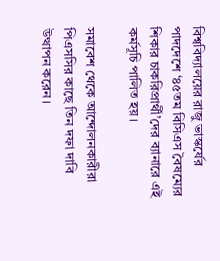বিশ্ববিদ্যালয়ের রাজু ভাস্কর্যের পাদদেশে ‘৪৫তম বিসিএস বৈষম্যের শিকার চাকরিপ্রার্থী’দের ব্যানারে এই কর্মসূচি পালিত হয়।

সমাবেশ থেকে আন্দোলনকারীরা পিএসসির কাছে তিন দফা দাবি উত্থাপন করেন।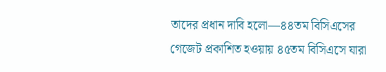তাদের প্রধান দাবি হলো—৪৪তম বিসিএসের গেজেট প্রকাশিত হওয়ায় ৪৫তম বিসিএসে যারা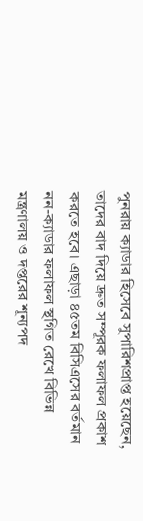পুনরায় ক্যাডার হিসেবে সুপারিশপ্রাপ্ত হয়েছেন, তাদের বাদ দিয়ে দ্রুত সম্পূরক ফলাফল প্রকাশ করতে হবে। এছাড়া ৪৫তম বিসিএসের বর্তমান নন-ক্যাডার ফলাফল স্থগিত রেখে বিভিন্ন মন্ত্রণালয় ও দপ্তরের শূন্যপদ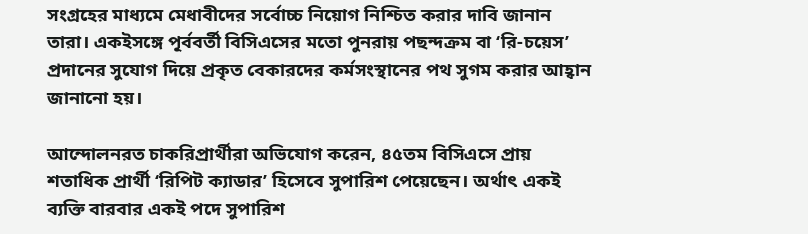সংগ্রহের মাধ্যমে মেধাবীদের সর্বোচ্চ নিয়োগ নিশ্চিত করার দাবি জানান তারা। একইসঙ্গে পূর্ববর্তী বিসিএসের মতো পুনরায় পছন্দক্রম বা ‘রি-চয়েস’ প্রদানের সুযোগ দিয়ে প্রকৃত বেকারদের কর্মসংস্থানের পথ সুগম করার আহ্বান জানানো হয়।

আন্দোলনরত চাকরিপ্রার্থীরা অভিযোগ করেন, ৪৫তম বিসিএসে প্রায় শতাধিক প্রার্থী ‘রিপিট ক্যাডার’ হিসেবে সুপারিশ পেয়েছেন। অর্থাৎ একই ব্যক্তি বারবার একই পদে সুপারিশ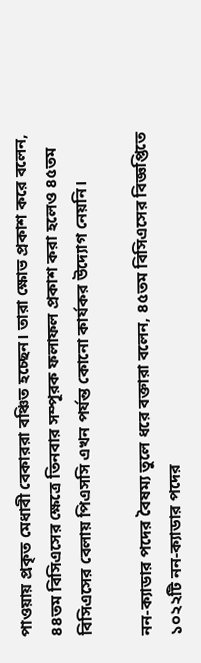পাওয়ায় প্রকৃত মেধাবী বেকাররা বঞ্চিত হচ্ছেন। তারা ক্ষোভ প্রকাশ করে বলেন, ৪৪তম বিসিএসের ক্ষেত্রে তিনবার সম্পূরক ফলাফল প্রকাশ করা হলেও ৪৫তম বিসিএসের বেলায় পিএসসি এখন পর্যন্ত কোনো কার্যকর উদ্যোগ নেয়নি।

নন-ক্যাডার পদের বৈষম্য তুলে ধরে বক্তারা বলেন, ৪৫তম বিসিএসের বিজ্ঞপ্তিতে ১০২২টি নন-ক্যাডার পদের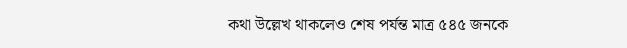কথা উল্লেখ থাকলেও শেষ পর্যন্ত মাত্র ৫৪৫ জনকে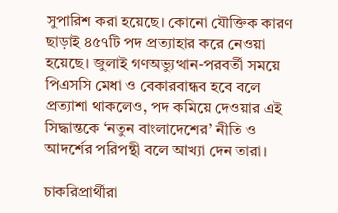সুপারিশ করা হয়েছে। কোনো যৌক্তিক কারণ ছাড়াই ৪৫৭টি পদ প্রত্যাহার করে নেওয়া হয়েছে। জুলাই গণঅভ্যুত্থান-পরবর্তী সময়ে পিএসসি মেধা ও বেকারবান্ধব হবে বলে প্রত্যাশা থাকলেও, পদ কমিয়ে দেওয়ার এই সিদ্ধান্তকে ‘নতুন বাংলাদেশের’ নীতি ও আদর্শের পরিপন্থী বলে আখ্যা দেন তারা।

চাকরিপ্রার্থীরা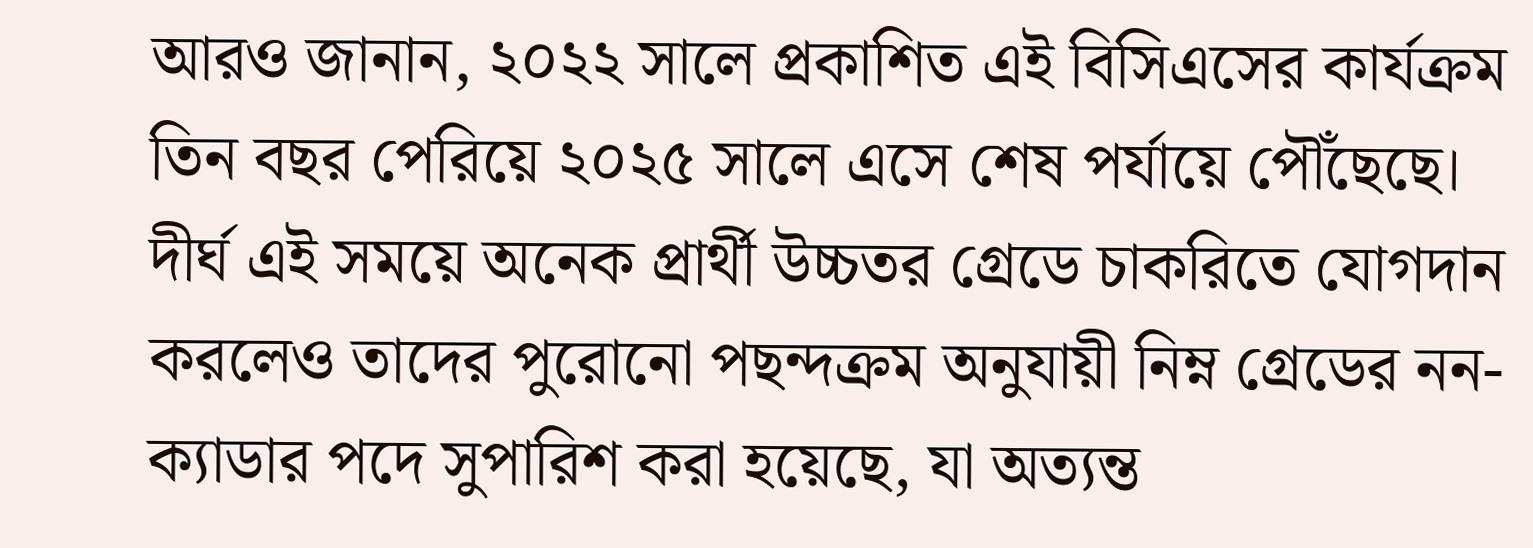আরও জানান, ২০২২ সালে প্রকাশিত এই বিসিএসের কার্যক্রম তিন বছর পেরিয়ে ২০২৫ সালে এসে শেষ পর্যায়ে পৌঁছেছে। দীর্ঘ এই সময়ে অনেক প্রার্থী উচ্চতর গ্রেডে চাকরিতে যোগদান করলেও তাদের পুরোনো পছন্দক্রম অনুযায়ী নিম্ন গ্রেডের নন-ক্যাডার পদে সুপারিশ করা হয়েছে, যা অত্যন্ত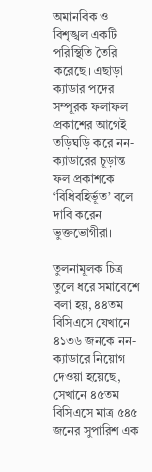অমানবিক ও বিশৃঙ্খল একটি পরিস্থিতি তৈরি করেছে। এছাড়া ক্যাডার পদের সম্পূরক ফলাফল প্রকাশের আগেই তড়িঘড়ি করে নন-ক্যাডারের চূড়ান্ত ফল প্রকাশকে ‘বিধিবহির্ভূত’ বলে দাবি করেন ভুক্তভোগীরা।

তুলনামূলক চিত্র তুলে ধরে সমাবেশে বলা হয়, ৪৪তম বিসিএসে যেখানে ৪১৩৬ জনকে নন-ক্যাডারে নিয়োগ দেওয়া হয়েছে, সেখানে ৪৫তম বিসিএসে মাত্র ৫৪৫ জনের সুপারিশ এক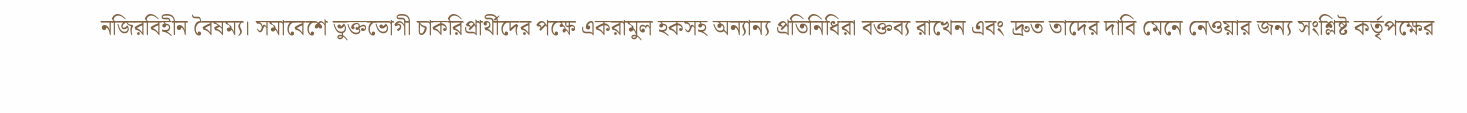নজিরবিহীন বৈষম্য। সমাবেশে ভুক্তভোগী চাকরিপ্রার্থীদের পক্ষে একরামুল হকসহ অন্যান্য প্রতিনিধিরা বক্তব্য রাখেন এবং দ্রুত তাদের দাবি মেনে নেওয়ার জন্য সংশ্লিষ্ট কর্তৃপক্ষের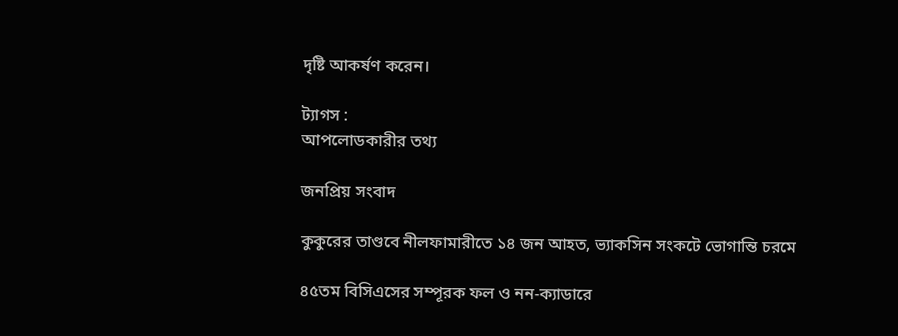দৃষ্টি আকর্ষণ করেন।

ট্যাগস :
আপলোডকারীর তথ্য

জনপ্রিয় সংবাদ

কুকুরের তাণ্ডবে নীলফামারীতে ১৪ জন আহত, ভ্যাকসিন সংকটে ভোগান্তি চরমে

৪৫তম বিসিএসের সম্পূরক ফল ও নন-ক্যাডারে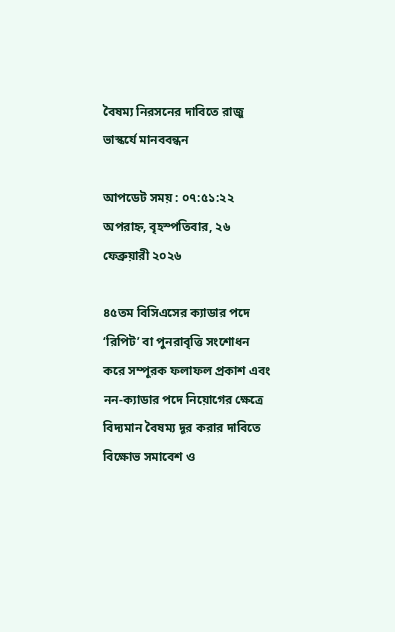বৈষম্য নিরসনের দাবিতে রাজু ভাস্কর্যে মানববন্ধন

আপডেট সময় : ০৭:৫১:২২ অপরাহ্ন, বৃহস্পতিবার, ২৬ ফেব্রুয়ারী ২০২৬

৪৫তম বিসিএসের ক্যাডার পদে ‘রিপিট’ বা পুনরাবৃত্তি সংশোধন করে সম্পূরক ফলাফল প্রকাশ এবং নন-ক্যাডার পদে নিয়োগের ক্ষেত্রে বিদ্যমান বৈষম্য দূর করার দাবিতে বিক্ষোভ সমাবেশ ও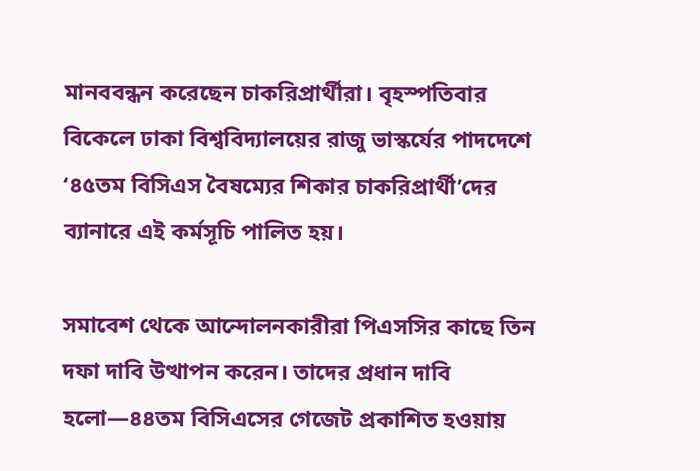মানববন্ধন করেছেন চাকরিপ্রার্থীরা। বৃহস্পতিবার বিকেলে ঢাকা বিশ্ববিদ্যালয়ের রাজু ভাস্কর্যের পাদদেশে ‘৪৫তম বিসিএস বৈষম্যের শিকার চাকরিপ্রার্থী’দের ব্যানারে এই কর্মসূচি পালিত হয়।

সমাবেশ থেকে আন্দোলনকারীরা পিএসসির কাছে তিন দফা দাবি উত্থাপন করেন। তাদের প্রধান দাবি হলো—৪৪তম বিসিএসের গেজেট প্রকাশিত হওয়ায়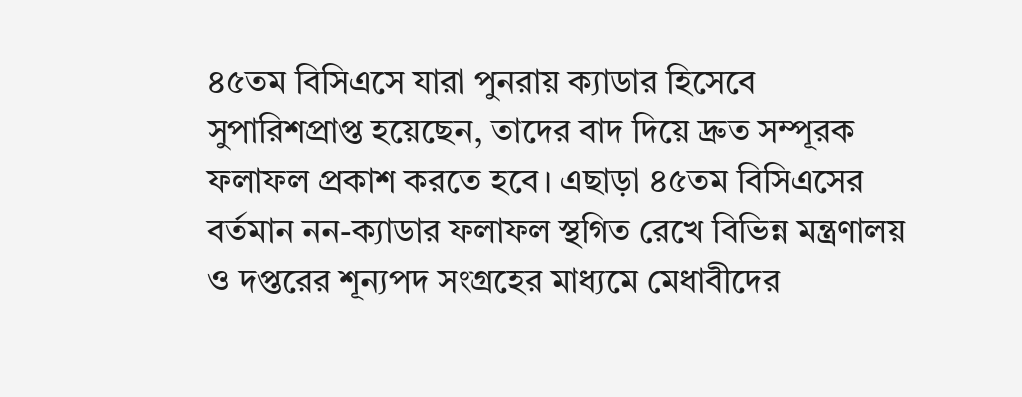৪৫তম বিসিএসে যারা পুনরায় ক্যাডার হিসেবে সুপারিশপ্রাপ্ত হয়েছেন, তাদের বাদ দিয়ে দ্রুত সম্পূরক ফলাফল প্রকাশ করতে হবে। এছাড়া ৪৫তম বিসিএসের বর্তমান নন-ক্যাডার ফলাফল স্থগিত রেখে বিভিন্ন মন্ত্রণালয় ও দপ্তরের শূন্যপদ সংগ্রহের মাধ্যমে মেধাবীদের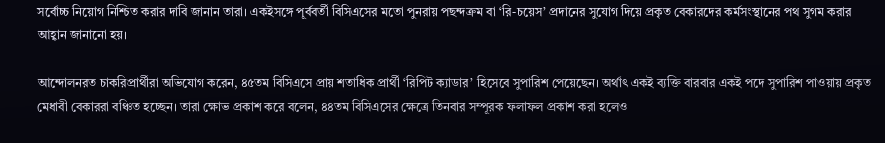সর্বোচ্চ নিয়োগ নিশ্চিত করার দাবি জানান তারা। একইসঙ্গে পূর্ববর্তী বিসিএসের মতো পুনরায় পছন্দক্রম বা ‘রি-চয়েস’ প্রদানের সুযোগ দিয়ে প্রকৃত বেকারদের কর্মসংস্থানের পথ সুগম করার আহ্বান জানানো হয়।

আন্দোলনরত চাকরিপ্রার্থীরা অভিযোগ করেন, ৪৫তম বিসিএসে প্রায় শতাধিক প্রার্থী ‘রিপিট ক্যাডার’ হিসেবে সুপারিশ পেয়েছেন। অর্থাৎ একই ব্যক্তি বারবার একই পদে সুপারিশ পাওয়ায় প্রকৃত মেধাবী বেকাররা বঞ্চিত হচ্ছেন। তারা ক্ষোভ প্রকাশ করে বলেন, ৪৪তম বিসিএসের ক্ষেত্রে তিনবার সম্পূরক ফলাফল প্রকাশ করা হলেও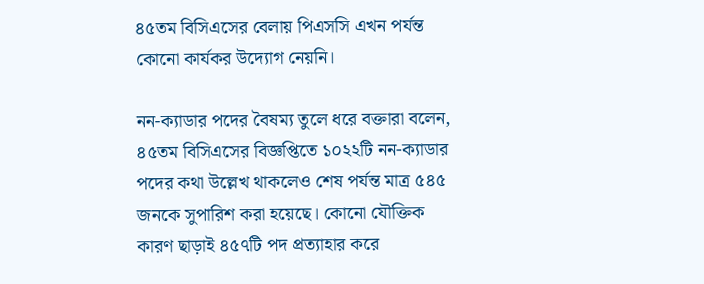৪৫তম বিসিএসের বেলায় পিএসসি এখন পর্যন্ত কোনো কার্যকর উদ্যোগ নেয়নি।

নন-ক্যাডার পদের বৈষম্য তুলে ধরে বক্তারা বলেন, ৪৫তম বিসিএসের বিজ্ঞপ্তিতে ১০২২টি নন-ক্যাডার পদের কথা উল্লেখ থাকলেও শেষ পর্যন্ত মাত্র ৫৪৫ জনকে সুপারিশ করা হয়েছে। কোনো যৌক্তিক কারণ ছাড়াই ৪৫৭টি পদ প্রত্যাহার করে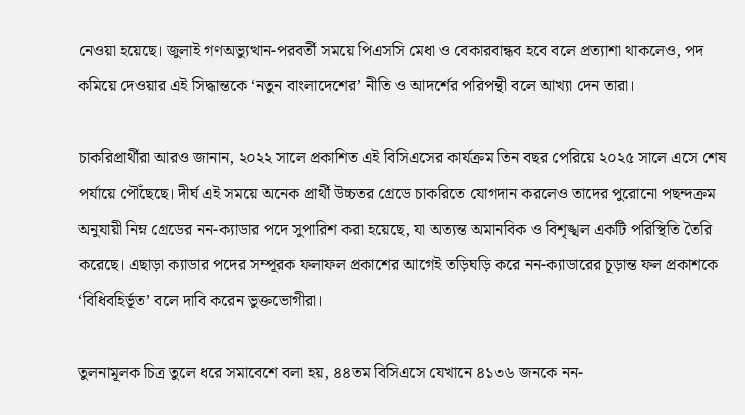নেওয়া হয়েছে। জুলাই গণঅভ্যুত্থান-পরবর্তী সময়ে পিএসসি মেধা ও বেকারবান্ধব হবে বলে প্রত্যাশা থাকলেও, পদ কমিয়ে দেওয়ার এই সিদ্ধান্তকে ‘নতুন বাংলাদেশের’ নীতি ও আদর্শের পরিপন্থী বলে আখ্যা দেন তারা।

চাকরিপ্রার্থীরা আরও জানান, ২০২২ সালে প্রকাশিত এই বিসিএসের কার্যক্রম তিন বছর পেরিয়ে ২০২৫ সালে এসে শেষ পর্যায়ে পৌঁছেছে। দীর্ঘ এই সময়ে অনেক প্রার্থী উচ্চতর গ্রেডে চাকরিতে যোগদান করলেও তাদের পুরোনো পছন্দক্রম অনুযায়ী নিম্ন গ্রেডের নন-ক্যাডার পদে সুপারিশ করা হয়েছে, যা অত্যন্ত অমানবিক ও বিশৃঙ্খল একটি পরিস্থিতি তৈরি করেছে। এছাড়া ক্যাডার পদের সম্পূরক ফলাফল প্রকাশের আগেই তড়িঘড়ি করে নন-ক্যাডারের চূড়ান্ত ফল প্রকাশকে ‘বিধিবহির্ভূত’ বলে দাবি করেন ভুক্তভোগীরা।

তুলনামূলক চিত্র তুলে ধরে সমাবেশে বলা হয়, ৪৪তম বিসিএসে যেখানে ৪১৩৬ জনকে নন-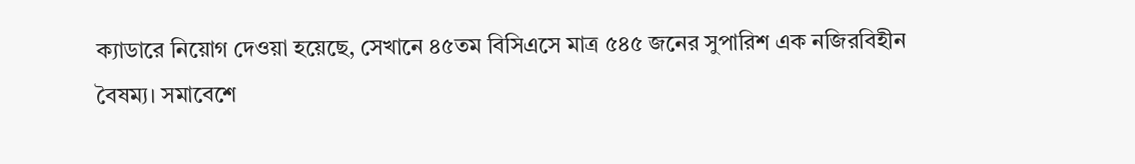ক্যাডারে নিয়োগ দেওয়া হয়েছে, সেখানে ৪৫তম বিসিএসে মাত্র ৫৪৫ জনের সুপারিশ এক নজিরবিহীন বৈষম্য। সমাবেশে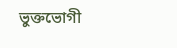ভুক্তভোগী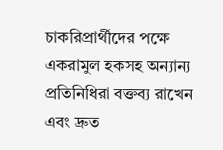চাকরিপ্রার্থীদের পক্ষে একরামুল হকসহ অন্যান্য প্রতিনিধিরা বক্তব্য রাখেন এবং দ্রুত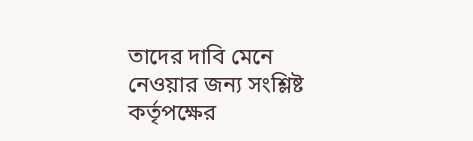তাদের দাবি মেনে নেওয়ার জন্য সংশ্লিষ্ট কর্তৃপক্ষের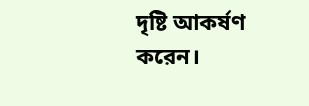দৃষ্টি আকর্ষণ করেন।